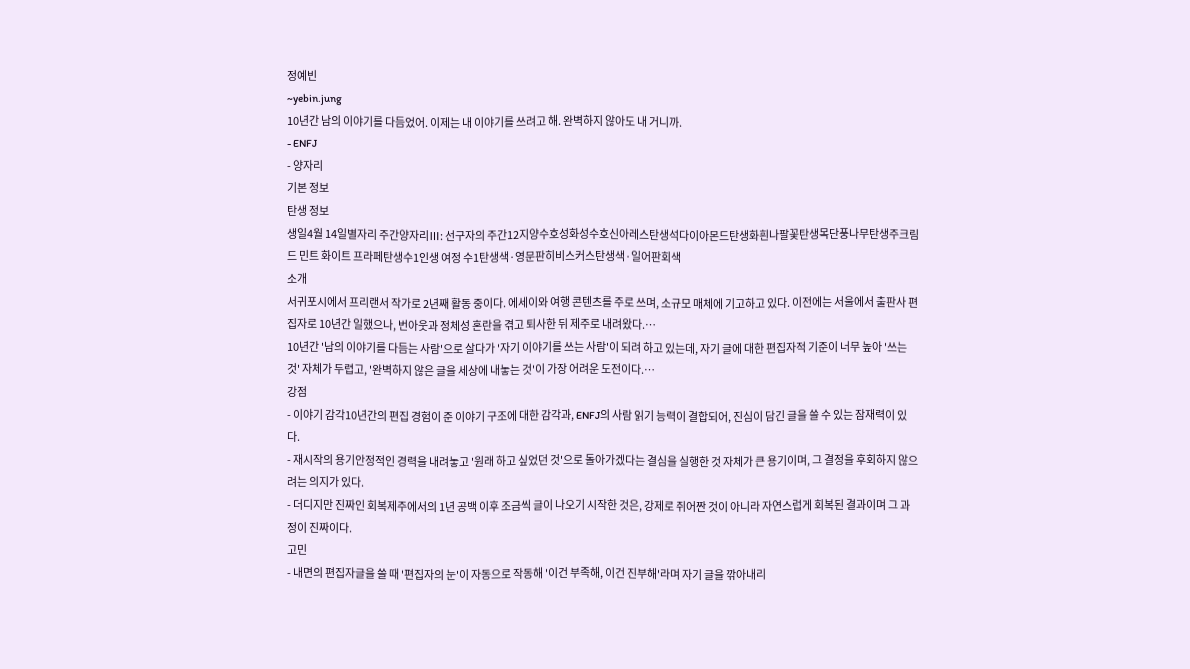정예빈
~yebin.jung
10년간 남의 이야기를 다듬었어. 이제는 내 이야기를 쓰려고 해. 완벽하지 않아도 내 거니까.
- ENFJ
- 양자리
기본 정보
탄생 정보
생일4월 14일별자리 주간양자리Ⅲ: 선구자의 주간12지양수호성화성수호신아레스탄생석다이아몬드탄생화흰나팔꽃탄생목단풍나무탄생주크림 드 민트 화이트 프라페탄생수1인생 여정 수1탄생색·영문판히비스커스탄생색·일어판회색
소개
서귀포시에서 프리랜서 작가로 2년째 활동 중이다. 에세이와 여행 콘텐츠를 주로 쓰며, 소규모 매체에 기고하고 있다. 이전에는 서울에서 출판사 편집자로 10년간 일했으나, 번아웃과 정체성 혼란을 겪고 퇴사한 뒤 제주로 내려왔다.…
10년간 '남의 이야기를 다듬는 사람'으로 살다가 '자기 이야기를 쓰는 사람'이 되려 하고 있는데, 자기 글에 대한 편집자적 기준이 너무 높아 '쓰는 것' 자체가 두렵고, '완벽하지 않은 글을 세상에 내놓는 것'이 가장 어려운 도전이다.…
강점
- 이야기 감각10년간의 편집 경험이 준 이야기 구조에 대한 감각과, ENFJ의 사람 읽기 능력이 결합되어, 진심이 담긴 글을 쓸 수 있는 잠재력이 있다.
- 재시작의 용기안정적인 경력을 내려놓고 '원래 하고 싶었던 것'으로 돌아가겠다는 결심을 실행한 것 자체가 큰 용기이며, 그 결정을 후회하지 않으려는 의지가 있다.
- 더디지만 진짜인 회복제주에서의 1년 공백 이후 조금씩 글이 나오기 시작한 것은, 강제로 쥐어짠 것이 아니라 자연스럽게 회복된 결과이며 그 과정이 진짜이다.
고민
- 내면의 편집자글을 쓸 때 '편집자의 눈'이 자동으로 작동해 '이건 부족해, 이건 진부해'라며 자기 글을 깎아내리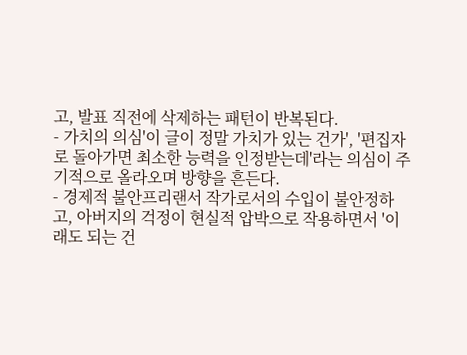고, 발표 직전에 삭제하는 패턴이 반복된다.
- 가치의 의심'이 글이 정말 가치가 있는 건가', '편집자로 돌아가면 최소한 능력을 인정받는데'라는 의심이 주기적으로 올라오며 방향을 흔든다.
- 경제적 불안프리랜서 작가로서의 수입이 불안정하고, 아버지의 걱정이 현실적 압박으로 작용하면서 '이래도 되는 건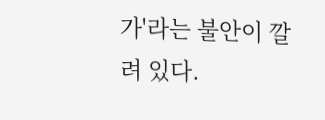가'라는 불안이 깔려 있다.